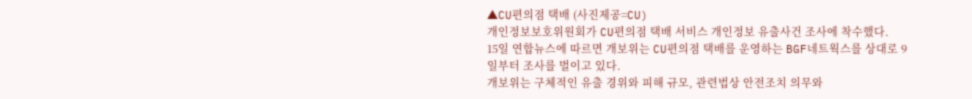▲CU편의점 택배 (사진제공=CU)
개인정보보호위원회가 CU편의점 택배 서비스 개인정보 유출사건 조사에 착수했다.
15일 연합뉴스에 따르면 개보위는 CU편의점 택배를 운영하는 BGF네트웍스를 상대로 9일부터 조사를 벌이고 있다.
개보위는 구체적인 유출 경위와 피해 규모, 관련법상 안전조치 의무와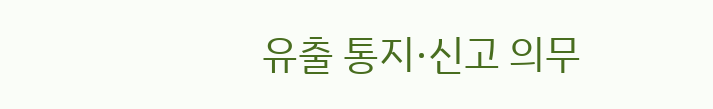유출 통지·신고 의무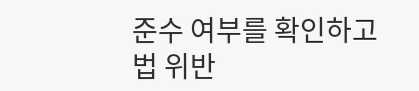준수 여부를 확인하고 법 위반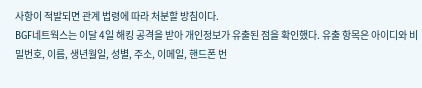사항이 적발되면 관계 법령에 따라 처분할 방침이다.
BGF네트웍스는 이달 4일 해킹 공격을 받아 개인정보가 유출된 점을 확인했다. 유출 항목은 아이디와 비밀번호, 이름, 생년월일, 성별, 주소, 이메일, 핸드폰 번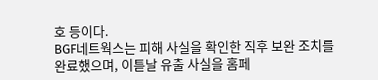호 등이다.
BGF네트웍스는 피해 사실을 확인한 직후 보완 조치를 완료했으며, 이튿날 유출 사실을 홈페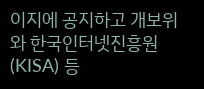이지에 공지하고 개보위와 한국인터넷진흥원(KISA) 등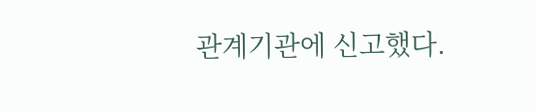관계기관에 신고했다.